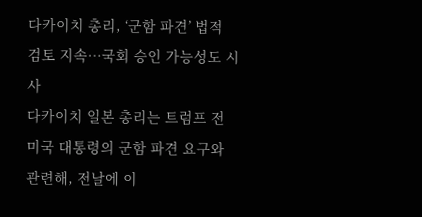다카이치 총리, ‘군함 파견’ 법적 검토 지속…국회 승인 가능성도 시사
다카이치 일본 총리는 트럼프 전 미국 대통령의 군함 파견 요구와 관련해, 전날에 이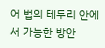어 법의 테두리 안에서 가능한 방안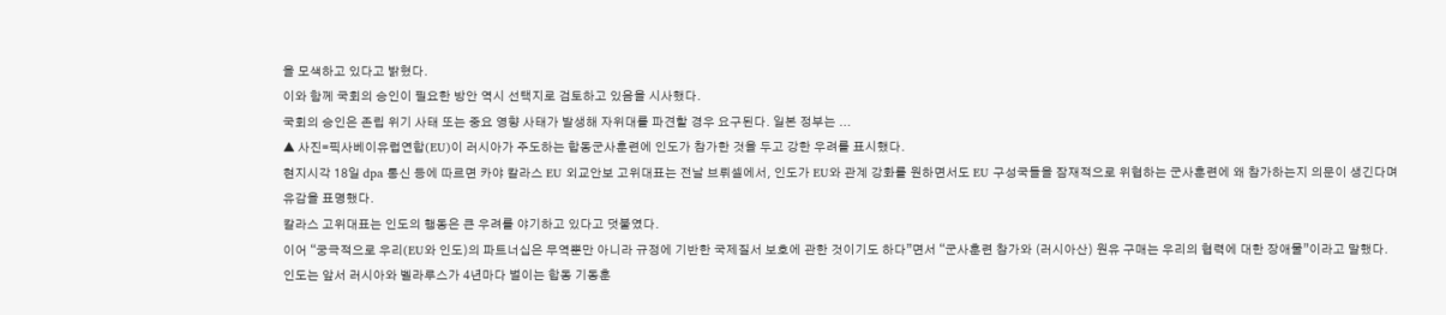을 모색하고 있다고 밝혔다.
이와 함께 국회의 승인이 필요한 방안 역시 선택지로 검토하고 있음을 시사했다.
국회의 승인은 존립 위기 사태 또는 중요 영향 사태가 발생해 자위대를 파견할 경우 요구된다. 일본 정부는 ...
▲ 사진=픽사베이유럽연합(EU)이 러시아가 주도하는 합동군사훈련에 인도가 참가한 것을 두고 강한 우려를 표시했다.
현지시각 18일 dpa 통신 등에 따르면 카야 칼라스 EU 외교안보 고위대표는 전날 브뤼셀에서, 인도가 EU와 관계 강화를 원하면서도 EU 구성국들을 잠재적으로 위협하는 군사훈련에 왜 참가하는지 의문이 생긴다며 유감을 표명했다.
칼라스 고위대표는 인도의 행동은 큰 우려를 야기하고 있다고 덧붙였다.
이어 “궁극적으로 우리(EU와 인도)의 파트너십은 무역뿐만 아니라 규정에 기반한 국제질서 보호에 관한 것이기도 하다”면서 “군사훈련 참가와 (러시아산) 원유 구매는 우리의 협력에 대한 장애물”이라고 말했다.
인도는 앞서 러시아와 벨라루스가 4년마다 벌이는 합동 기동훈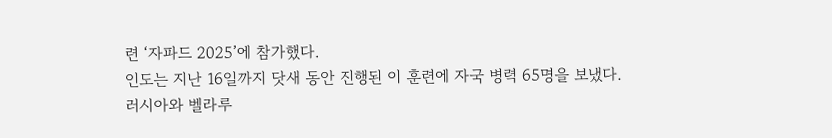련 ‘자파드 2025’에 참가했다.
인도는 지난 16일까지 닷새 동안 진행된 이 훈련에 자국 병력 65명을 보냈다.
러시아와 벨라루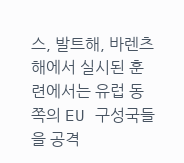스, 발트해, 바렌츠해에서 실시된 훈련에서는 유럽 동쪽의 EU 구성국들을 공격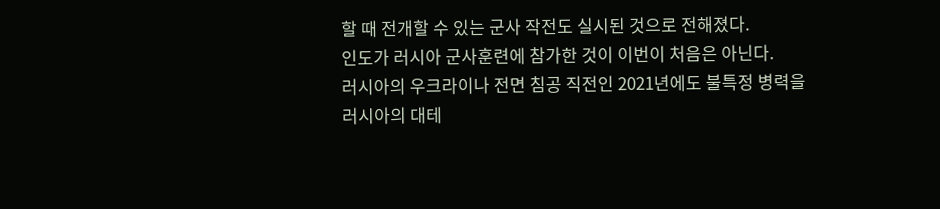할 때 전개할 수 있는 군사 작전도 실시된 것으로 전해졌다.
인도가 러시아 군사훈련에 참가한 것이 이번이 처음은 아닌다.
러시아의 우크라이나 전면 침공 직전인 2021년에도 불특정 병력을 러시아의 대테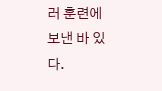러 훈련에 보낸 바 있다.